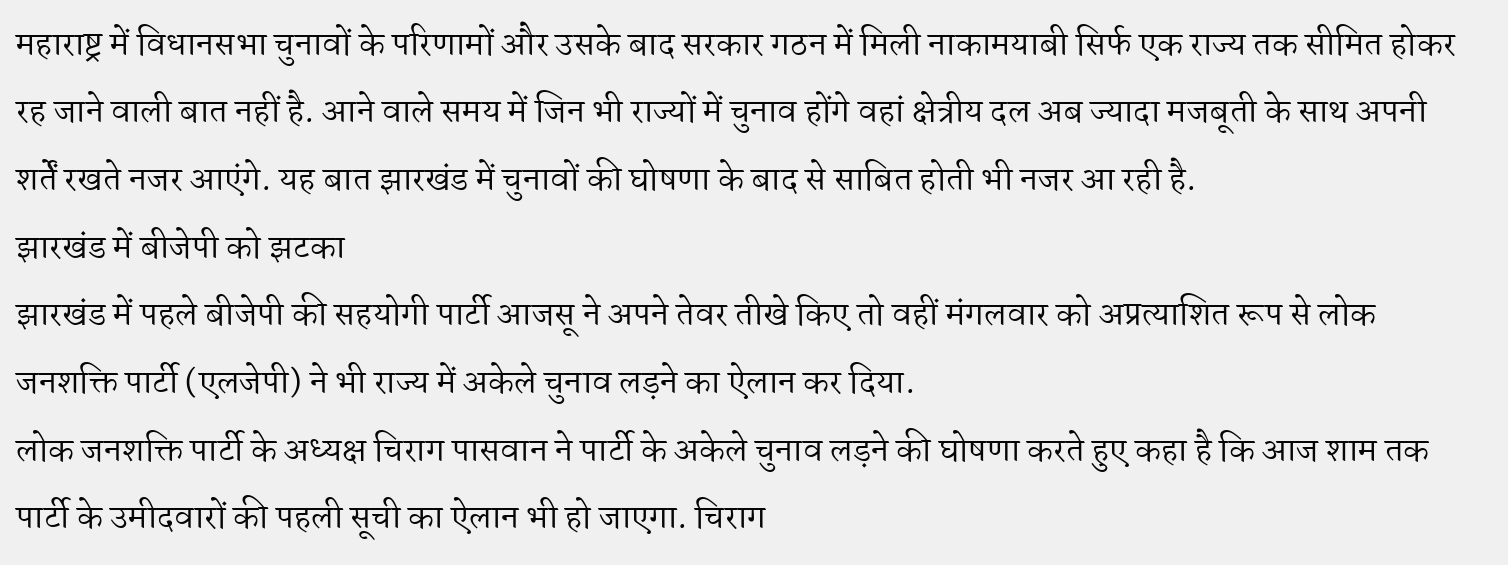महाराष्ट्र में विधानसभा चुनावों के परिणामों और उसके बाद सरकार गठन में मिली नाकामयाबी सिर्फ एक राज्य तक सीमित होकर रह जाने वाली बात नहीं है. आने वाले समय में जिन भी राज्यों में चुनाव होंगे वहां क्षेत्रीय दल अब ज्यादा मजबूती के साथ अपनी शर्तें रखते नजर आएंगे. यह बात झारखंड में चुनावों की घोषणा के बाद से साबित होती भी नजर आ रही है.
झारखंड में बीजेपी को झटका
झारखंड में पहले बीजेपी की सहयोगी पार्टी आजसू ने अपने तेवर तीखे किए तो वहीं मंगलवार को अप्रत्याशित रूप से लोक जनशक्ति पार्टी (एलजेपी) ने भी राज्य में अकेले चुनाव लड़ने का ऐलान कर दिया.
लोक जनशक्ति पार्टी के अध्यक्ष चिराग पासवान ने पार्टी के अकेले चुनाव लड़ने की घोषणा करते हुए कहा है कि आज शाम तक पार्टी के उमीदवारों की पहली सूची का ऐलान भी हो जाएगा. चिराग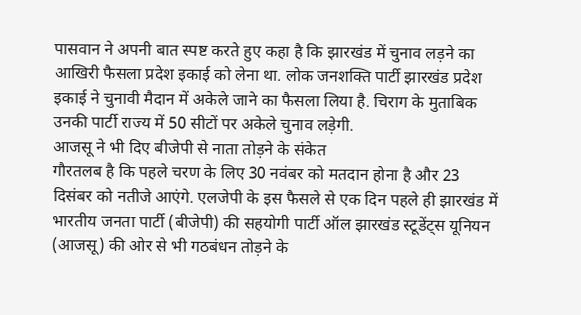पासवान ने अपनी बात स्पष्ट करते हुए कहा है कि झारखंड में चुनाव लड़ने का आखिरी फैसला प्रदेश इकाई को लेना था. लोक जनशक्ति पार्टी झारखंड प्रदेश इकाई ने चुनावी मैदान में अकेले जाने का फैसला लिया है. चिराग के मुताबिक उनकी पार्टी राज्य में 50 सीटों पर अकेले चुनाव लड़ेगी.
आजसू ने भी दिए बीजेपी से नाता तोड़ने के संकेत
गौरतलब है कि पहले चरण के लिए 30 नवंबर को मतदान होना है और 23 दिसंबर को नतीजे आएंगे. एलजेपी के इस फैसले से एक दिन पहले ही झारखंड में भारतीय जनता पार्टी (बीजेपी) की सहयोगी पार्टी ऑल झारखंड स्टूडेंट्स यूनियन (आजसू) की ओर से भी गठबंधन तोड़ने के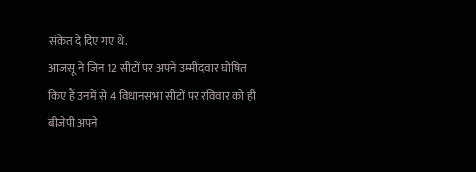संकेत दे दिए गए थे.
आजसू ने जिन 12 सीटों पर अपने उम्मीदवार घोषित किए हैं उनमें से 4 विधानसभा सीटों पर रविवार को ही बीजेपी अपने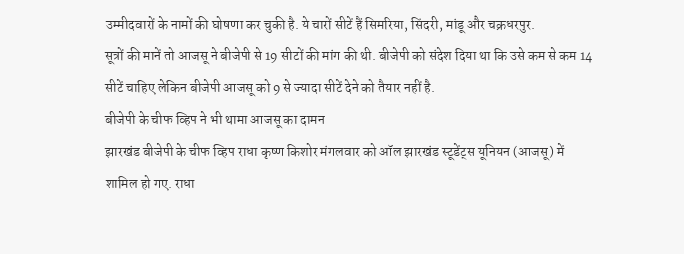उम्मीदवारों के नामों की घोषणा कर चुकी है. ये चारों सीटें हैं सिमरिया, सिंदरी, मांडू और चक्रधरपुर.
सूत्रों की मानें तो आजसू ने बीजेपी से 19 सीटों की मांग की थी. बीजेपी को संदेश दिया था कि उसे कम से कम 14 सीटें चाहिए लेकिन बीजेपी आजसू को 9 से ज्यादा सीटें देने को तैयार नहीं है.
बीजेपी के चीफ व्हिप ने भी थामा आजसू का दामन
झारखंड बीजेपी के चीफ व्हिप राधा कृष्ण किशोर मंगलवार को ऑल झारखंड स्टूडेंट्स यूनियन (आजसू) में शामिल हो गए. राधा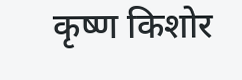कृष्ण किशोर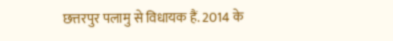छत्तरपुर पलामु से विधायक हैं. 2014 के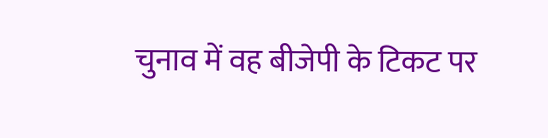चुनाव में वह बीजेपी के टिकट पर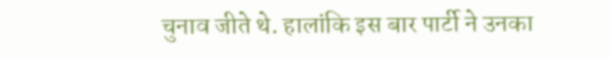चुनाव जीते थे. हालांकि इस बार पार्टी ने उनका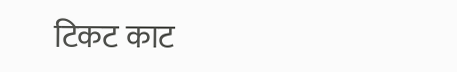टिकट काट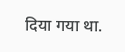दिया गया था.